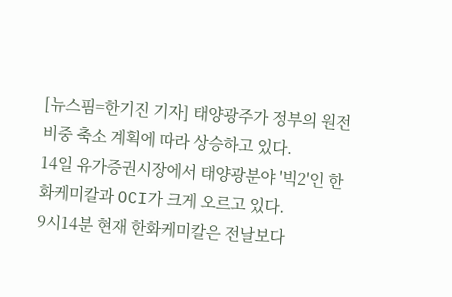[뉴스핌=한기진 기자] 태양광주가 정부의 원전비중 축소 계획에 따라 상승하고 있다.
14일 유가증권시장에서 태양광분야 '빅2'인 한화케미칼과 OCI가 크게 오르고 있다.
9시14분 현재 한화케미칼은 전날보다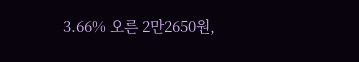3.66% 오른 2만2650원,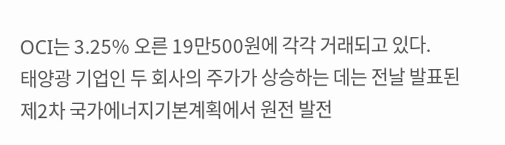OCI는 3.25% 오른 19만500원에 각각 거래되고 있다.
태양광 기업인 두 회사의 주가가 상승하는 데는 전날 발표된 제2차 국가에너지기본계획에서 원전 발전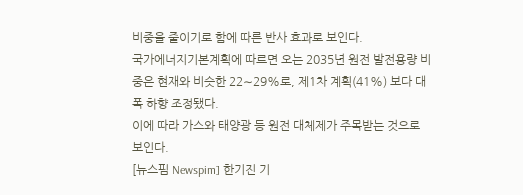비중을 줄이기로 함에 따른 반사 효과로 보인다.
국가에너지기본계획에 따르면 오는 2035년 원전 발전용량 비중은 현재와 비슷한 22∼29%로, 제1차 계획(41%) 보다 대폭 하향 조정됐다.
이에 따라 가스와 태양광 등 원전 대체제가 주목받는 것으로 보인다.
[뉴스핌 Newspim] 한기진 기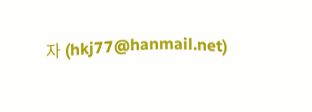자 (hkj77@hanmail.net)